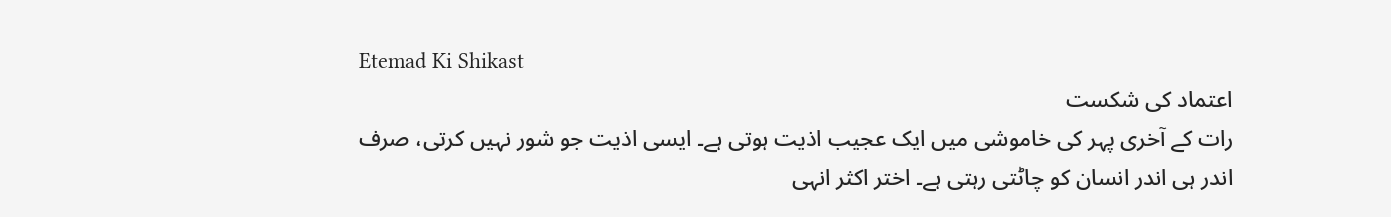Etemad Ki Shikast
اعتماد کی شکست
رات کے آخری پہر کی خاموشی میں ایک عجیب اذیت ہوتی ہے۔ ایسی اذیت جو شور نہیں کرتی، صرف اندر ہی اندر انسان کو چاٹتی رہتی ہے۔ اختر اکثر انہی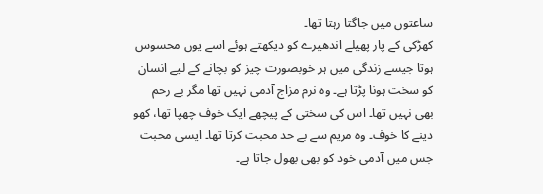ساعتوں میں جاگتا رہتا تھا۔
کھڑکی کے پار پھیلے اندھیرے کو دیکھتے ہوئے اسے یوں محسوس ہوتا جیسے زندگی میں ہر خوبصورت چیز کو بچانے کے لیے انسان کو سخت ہونا پڑتا ہے۔ وہ نرم مزاج آدمی نہیں تھا مگر بے رحم بھی نہیں تھا۔ اس کی سختی کے پیچھے ایک خوف چھپا تھا، کھو دینے کا خوف۔ وہ مریم سے بے حد محبت کرتا تھا۔ ایسی محبت جس میں آدمی خود کو بھی بھول جاتا ہے۔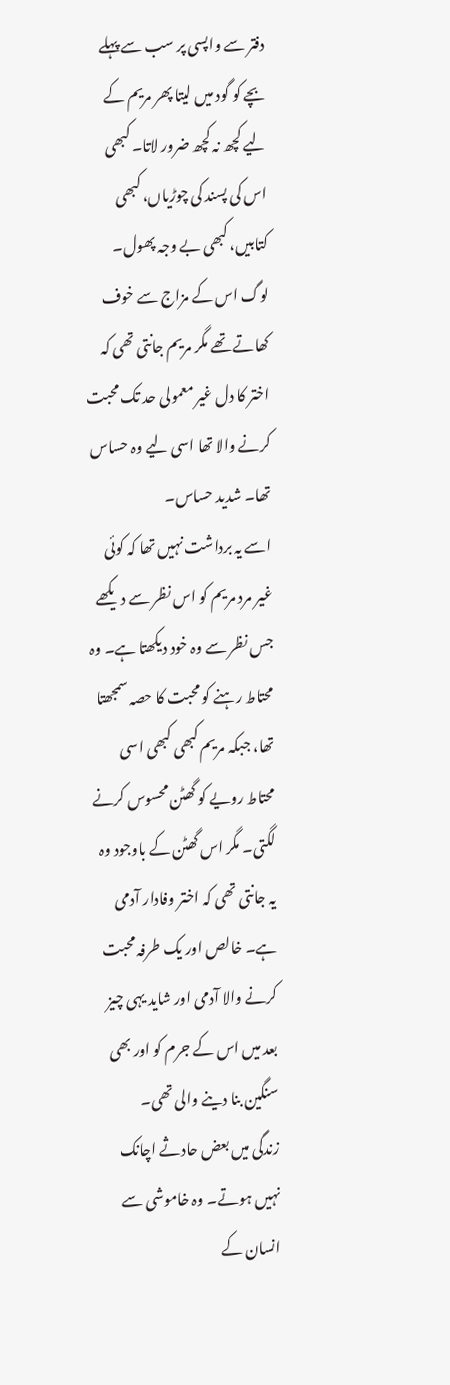دفتر سے واپسی پر سب سے پہلے بچے کو گود میں لیتا پھر مریم کے لیے کچھ نہ کچھ ضرور لاتا۔ کبھی اس کی پسند کی چوڑیاں، کبھی کتابیں، کبھی بے وجہ پھول۔ لوگ اس کے مزاج سے خوف کھاتے تھے مگر مریم جانتی تھی کہ اختر کا دل غیر معمولی حد تک محبت کرنے والا تھا اسی لیے وہ حساس تھا۔ شدید حساس۔
اسے یہ برداشت نہیں تھا کہ کوئی غیر مرد مریم کو اس نظر سے دیکھے جس نظر سے وہ خود دیکھتا ہے۔ وہ محتاط رہنے کو محبت کا حصہ سمجھتا تھا، جبکہ مریم کبھی کبھی اسی محتاط رویے کو گھٹن محسوس کرنے لگتی۔ مگر اس گھٹن کے باوجود وہ یہ جانتی تھی کہ اختر وفادار آدمی ہے۔ خالص اور یک طرفہ محبت کرنے والا آدمی اور شاید یہی چیز بعد میں اس کے جرم کو اور بھی سنگین بنا دینے والی تھی۔
زندگی میں بعض حادثے اچانک نہیں ہوتے۔ وہ خاموشی سے انسان کے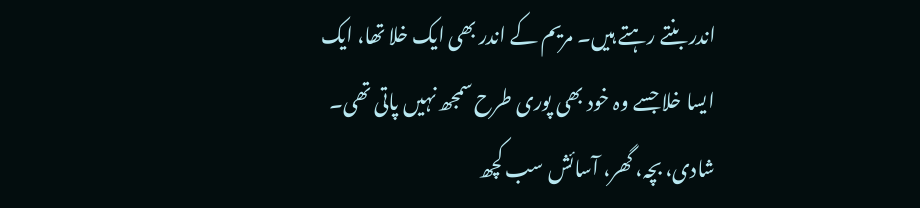اندر بنتے رہتے ہیں۔ مریم کے اندر بھی ایک خلا تھا، ایک ایسا خلا جسے وہ خود بھی پوری طرح سمجھ نہیں پاتی تھی۔ شادی، بچہ، گھر، آسائش سب کچھ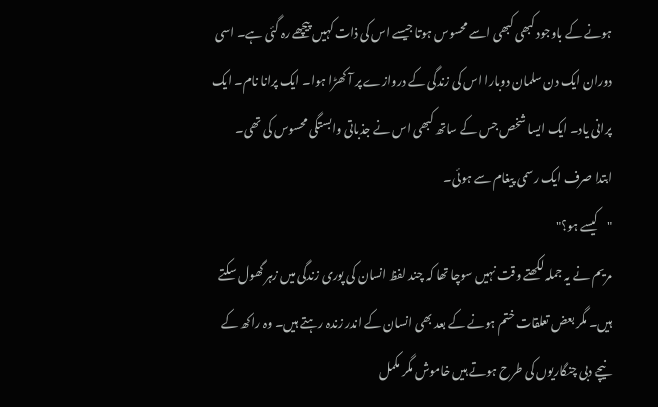ہونے کے باوجود کبھی کبھی اسے محسوس ہوتا جیسے اس کی ذات کہیں پیچھے رہ گئی ہے۔ اسی دوران ایک دن سلمان دوبارا اس کی زندگی کے دروازے پر آ کھڑا ہوا۔ ایک پرانا نام۔ ایک پرانی یاد۔ ایک ایسا شخص جس کے ساتھ کبھی اس نے جذباتی وابستگی محسوس کی تھی۔
ابتدا صرف ایک رسمی پیغام سے ہوئی۔
"کیسے ہو؟"
مریم نے یہ جملہ لکھتے وقت نہیں سوچا تھا کہ چند لفظ انسان کی پوری زندگی میں زہر گھول سکتے ہیں۔ مگر بعض تعلقات ختم ہونے کے بعد بھی انسان کے اندر زندہ رہتے ہیں۔ وہ راکھ کے نیچے دبی چنگاریوں کی طرح ہوتے ہیں خاموش مگر مکمل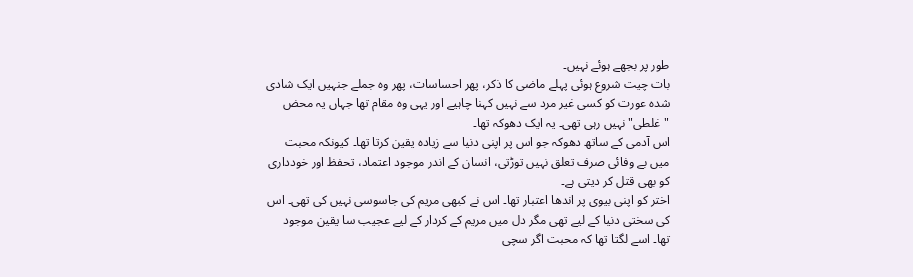طور پر بجھے ہوئے نہیں۔
بات چیت شروع ہوئی پہلے ماضی کا ذکر، پھر احساسات، پھر وہ جملے جنہیں ایک شادی شدہ عورت کو کسی غیر مرد سے نہیں کہنا چاہیے اور یہی وہ مقام تھا جہاں یہ محض "غلطی" نہیں رہی تھی۔ یہ ایک دھوکہ تھا۔
اس آدمی کے ساتھ دھوکہ جو اس پر اپنی دنیا سے زیادہ یقین کرتا تھا۔ کیونکہ محبت میں بے وفائی صرف تعلق نہیں توڑتی، انسان کے اندر موجود اعتماد، تحفظ اور خودداری کو بھی قتل کر دیتی ہے۔
اختر کو اپنی بیوی پر اندھا اعتبار تھا۔ اس نے کبھی مریم کی جاسوسی نہیں کی تھی۔ اس کی سختی دنیا کے لیے تھی مگر دل میں مریم کے کردار کے لیے عجیب سا یقین موجود تھا۔ اسے لگتا تھا کہ محبت اگر سچی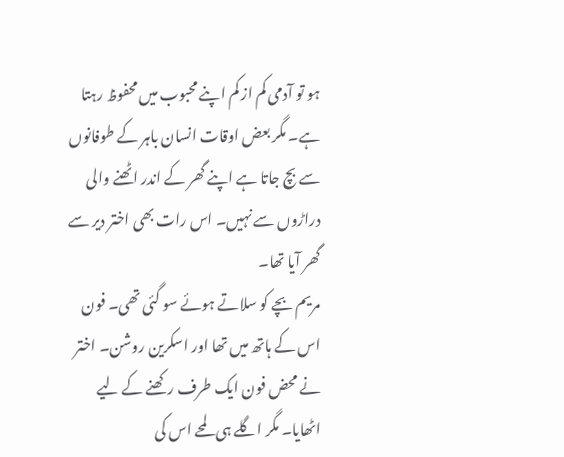ہو تو آدمی کم از کم اپنے محبوب میں محفوظ رہتا ہے۔ مگر بعض اوقات انسان باہر کے طوفانوں سے بچ جاتا ہے اپنے گھر کے اندر اٹھنے والی دراڑوں سے نہیں۔ اس رات بھی اختر دیر سے گھر آیا تھا۔
مریم بچے کو سلاتے ہوئے سو گئی تھی۔ فون اس کے ہاتھ میں تھا اور اسکرین روشن۔ اختر نے محض فون ایک طرف رکھنے کے لیے اٹھایا۔ مگر اگلے ہی لمحے اس کی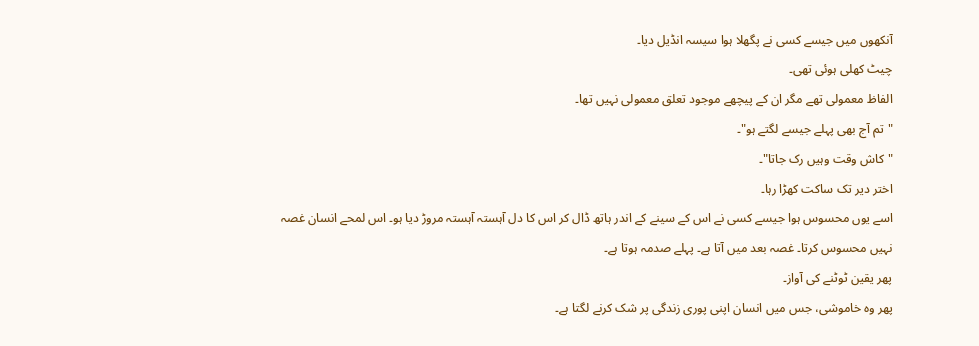آنکھوں میں جیسے کسی نے پگھلا ہوا سیسہ انڈیل دیا۔
چیٹ کھلی ہوئی تھی۔
الفاظ معمولی تھے مگر ان کے پیچھے موجود تعلق معمولی نہیں تھا۔
"تم آج بھی پہلے جیسے لگتے ہو"۔
"کاش وقت وہیں رک جاتا"۔
اختر دیر تک ساکت کھڑا رہا۔
اسے یوں محسوس ہوا جیسے کسی نے اس کے سینے کے اندر ہاتھ ڈال کر اس کا دل آہستہ آہستہ مروڑ دیا ہو۔ اس لمحے انسان غصہ نہیں محسوس کرتا۔ غصہ بعد میں آتا ہے۔ پہلے صدمہ ہوتا ہے۔
پھر یقین ٹوٹنے کی آواز۔
پھر وہ خاموشی، جس میں انسان اپنی پوری زندگی پر شک کرنے لگتا ہے۔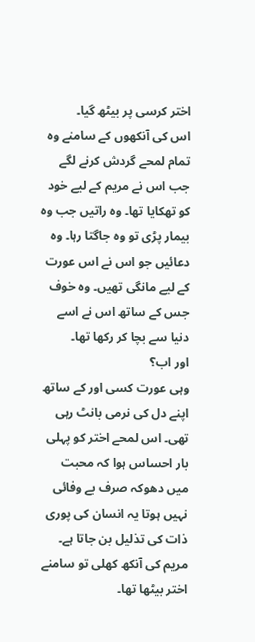اختر کرسی پر بیٹھ گیا۔
اس کی آنکھوں کے سامنے وہ تمام لمحے گردش کرنے لگے جب اس نے مریم کے لیے خود کو تھکایا تھا۔ وہ راتیں جب وہ بیمار پڑی تو وہ جاگتا رہا۔ وہ دعائیں جو اس نے اس عورت کے لیے مانگی تھیں۔ وہ خوف جس کے ساتھ اس نے اسے دنیا سے بچا کر رکھا تھا۔
اور اب؟
وہی عورت کسی اور کے ساتھ اپنے دل کی نرمی بانٹ رہی تھی۔ اس لمحے اختر کو پہلی بار احساس ہوا کہ محبت میں دھوکہ صرف بے وفائی نہیں ہوتا یہ انسان کی پوری ذات کی تذلیل بن جاتا ہے۔
مریم کی آنکھ کھلی تو سامنے اختر بیٹھا تھا۔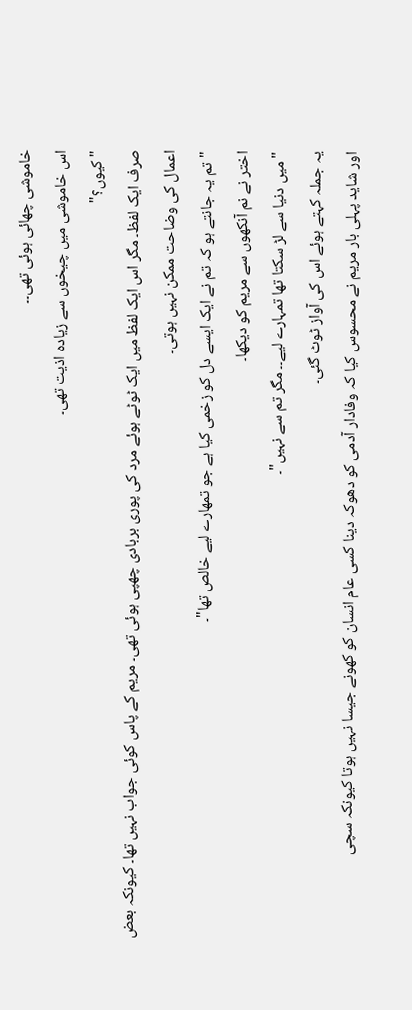خاموشی چھائی ہوئی تھی۔۔
اس خاموشی میں چیخوں سے زیادہ اذیت تھی۔
"کیوں؟"
صرف ایک لفظ۔ مگر اس ایک لفظ میں ایک ٹوٹے ہوئے مرد کی پوری بربادی چھپی ہوئی تھی۔ مریم کے پاس کوئی جواب نہیں تھا۔ کیونکہ بعض اعمال کی وضاحت ممکن نہیں ہوتی۔
"تم یہ جانتے ہو کہ تم نے ایک ایسے دل کو زخمی کیا ہے جو تمھارے لیے خالص تھا"۔
اختر نے نم آنکھوں سے مریم کو دیکھا۔
"میں دنیا سے لڑ سکتا تھا تمہارے لیے۔۔ مگر تم سے نہیں"۔
یہ جملہ کہتے ہوئے اس کی آواز ٹوٹ گئی۔
اور شاید پہلی بار مریم نے محسوس کیا کہ وفادار آدمی کو دھوکہ دینا کسی عام انسان کو کھونے جیسا نہیں ہوتا کیونکہ سچی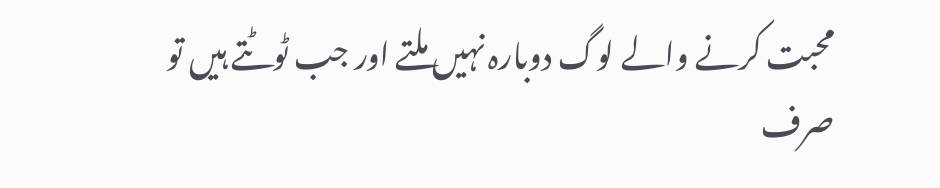محبت کرنے والے لوگ دوبارہ نہیں ملتے اور جب ٹوٹتے ہیں تو صرف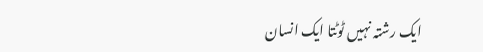ایک رشتہ نہیں ٹوٹتا ایک انسان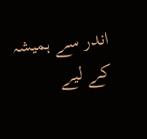اندر سے ہمیشہ کے لیے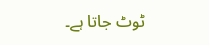ٹوٹ جاتا ہے۔